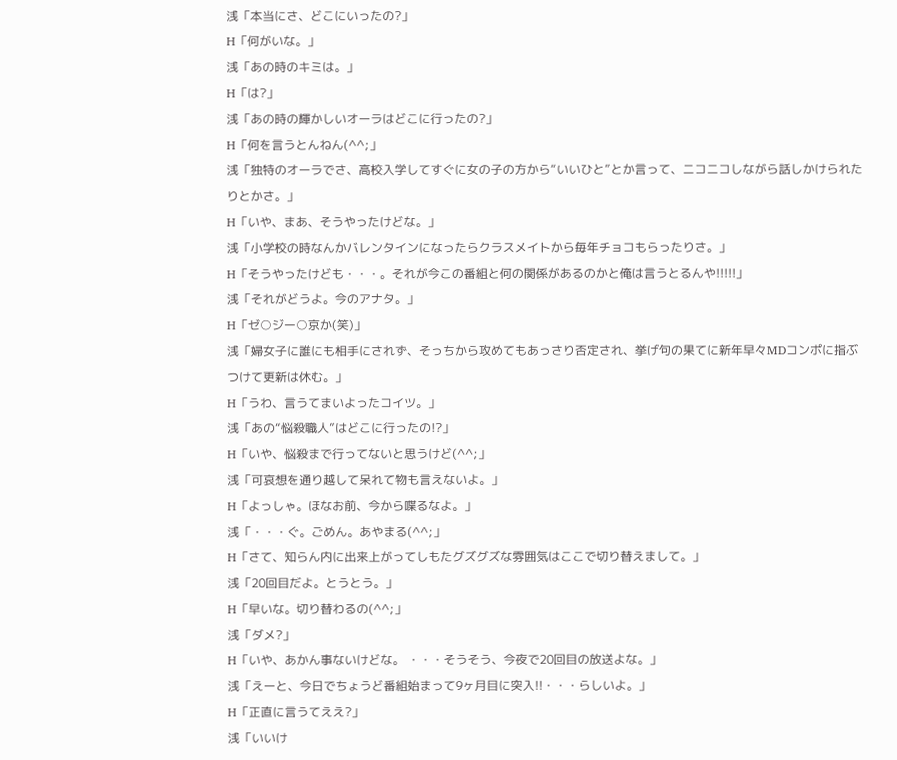浅「本当にさ、どこにいったの?」
H「何がいな。」
浅「あの時のキミは。」
H「は?」
浅「あの時の輝かしいオーラはどこに行ったの?」
H「何を言うとんねん(^^;」
浅「独特のオーラでさ、高校入学してすぐに女の子の方から“いいひと”とか言って、ニコニコしながら話しかけられたりとかさ。」
H「いや、まあ、そうやったけどな。」
浅「小学校の時なんかバレンタインになったらクラスメイトから毎年チョコもらったりさ。」
H「そうやったけども・・・。それが今この番組と何の関係があるのかと俺は言うとるんや!!!!!」
浅「それがどうよ。今のアナタ。」
H「ゼ○ジー○京か(笑)」
浅「婦女子に誰にも相手にされず、そっちから攻めてもあっさり否定され、挙げ句の果てに新年早々MDコンポに指ぶつけて更新は休む。」
H「うわ、言うてまいよったコイツ。」
浅「あの“悩殺職人”はどこに行ったの!?」
H「いや、悩殺まで行ってないと思うけど(^^;」
浅「可哀想を通り越して呆れて物も言えないよ。」
H「よっしゃ。ほなお前、今から喋るなよ。」
浅「・・・ぐ。ごめん。あやまる(^^;」
H「さて、知らん内に出来上がってしもたグズグズな雰囲気はここで切り替えまして。」
浅「20回目だよ。とうとう。」
H「早いな。切り替わるの(^^;」
浅「ダメ?」
H「いや、あかん事ないけどな。 ・・・そうそう、今夜で20回目の放送よな。」
浅「えーと、今日でちょうど番組始まって9ヶ月目に突入!!・・・らしいよ。」
H「正直に言うてええ?」
浅「いいけ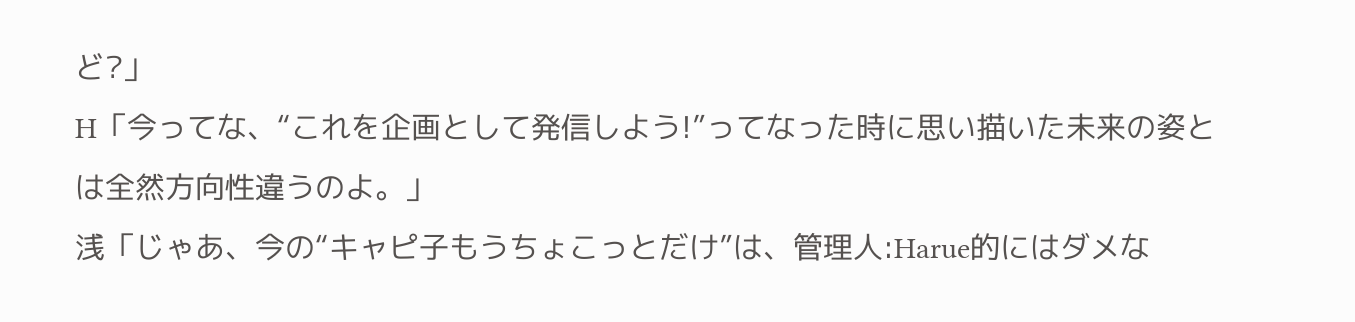ど?」
H「今ってな、“これを企画として発信しよう!”ってなった時に思い描いた未来の姿とは全然方向性違うのよ。」
浅「じゃあ、今の“キャピ子もうちょこっとだけ”は、管理人:Harue的にはダメな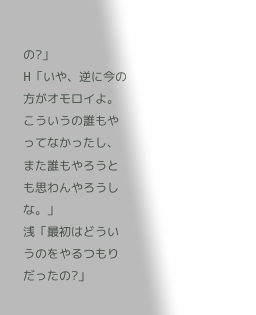の?」
H「いや、逆に今の方がオモロイよ。こういうの誰もやってなかったし、また誰もやろうとも思わんやろうしな。」
浅「最初はどういうのをやるつもりだったの?」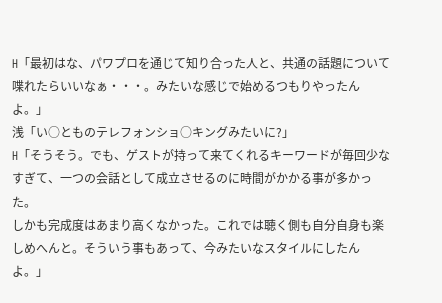H「最初はな、パワプロを通じて知り合った人と、共通の話題について喋れたらいいなぁ・・・。みたいな感じで始めるつもりやったんよ。」
浅「い○とものテレフォンショ○キングみたいに?」
H「そうそう。でも、ゲストが持って来てくれるキーワードが毎回少なすぎて、一つの会話として成立させるのに時間がかかる事が多かった。
しかも完成度はあまり高くなかった。これでは聴く側も自分自身も楽しめへんと。そういう事もあって、今みたいなスタイルにしたんよ。」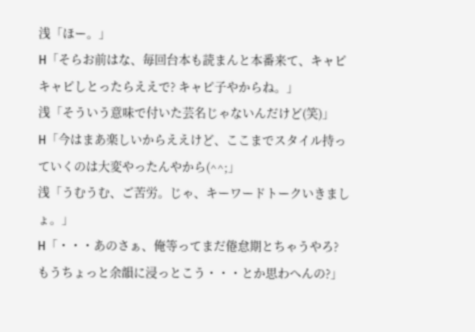浅「ほー。」
H「そらお前はな、毎回台本も読まんと本番来て、キャピキャピしとったらええで? キャピ子やからね。」
浅「そういう意味で付いた芸名じゃないんだけど(笑)」
H「今はまあ楽しいからええけど、ここまでスタイル持っていくのは大変やったんやから(^^;」
浅「うむうむ、ご苦労。じゃ、キーワードトークいきましょ。」
H「・・・あのさぁ、俺等ってまだ倦怠期とちゃうやろ? もうちょっと余韻に浸っとこう・・・とか思わへんの?」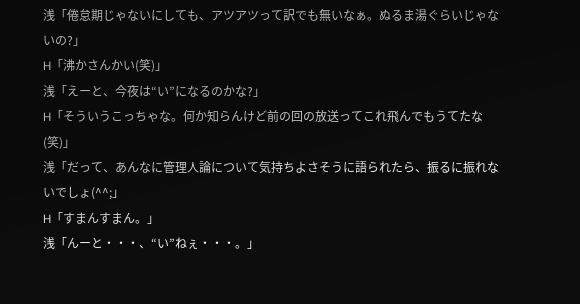浅「倦怠期じゃないにしても、アツアツって訳でも無いなぁ。ぬるま湯ぐらいじゃないの?」
H「沸かさんかい(笑)」
浅「えーと、今夜は“い”になるのかな?」
H「そういうこっちゃな。何か知らんけど前の回の放送ってこれ飛んでもうてたな(笑)」
浅「だって、あんなに管理人論について気持ちよさそうに語られたら、振るに振れないでしょ(^^;」
H「すまんすまん。」
浅「んーと・・・、“い”ねぇ・・・。」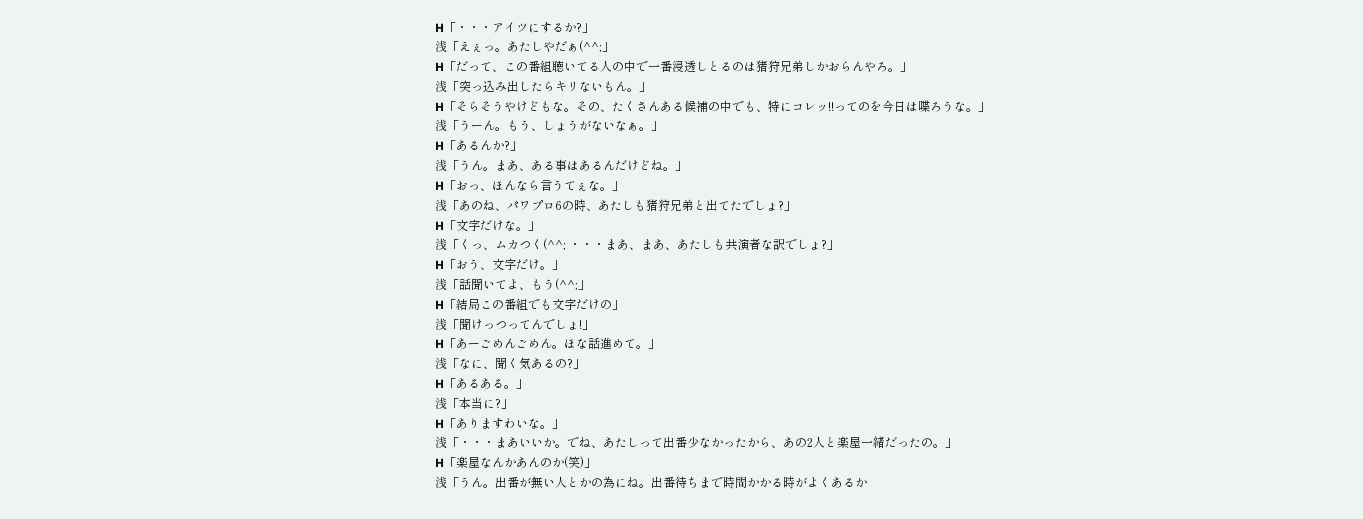H「・・・アイツにするか?」
浅「えぇっ。あたしやだぁ(^^;」
H「だって、この番組聴いてる人の中で一番浸透しとるのは猪狩兄弟しかおらんやろ。」
浅「突っ込み出したらキリないもん。」
H「そらそうやけどもな。その、たくさんある候補の中でも、特にコレッ!!ってのを今日は喋ろうな。」
浅「うーん。もう、しょうがないなぁ。」
H「あるんか?」
浅「うん。まあ、ある事はあるんだけどね。」
H「おっ、ほんなら言うてぇな。」
浅「あのね、パワプロ6の時、あたしも猪狩兄弟と出てたでしょ?」
H「文字だけな。」
浅「くっ、ムカつく(^^; ・・・まあ、まあ、あたしも共演者な訳でしょ?」
H「おう、文字だけ。」
浅「話聞いてよ、もう(^^;」
H「結局この番組でも文字だけの」
浅「聞けっつってんでしょ!」
H「あーごめんごめん。ほな話進めて。」
浅「なに、聞く気あるの?」
H「あるある。」
浅「本当に?」
H「ありますわいな。」
浅「・・・まあいいか。でね、あたしって出番少なかったから、あの2人と楽屋一緒だったの。」
H「楽屋なんかあんのか(笑)」
浅「うん。出番が無い人とかの為にね。出番待ちまで時間かかる時がよくあるか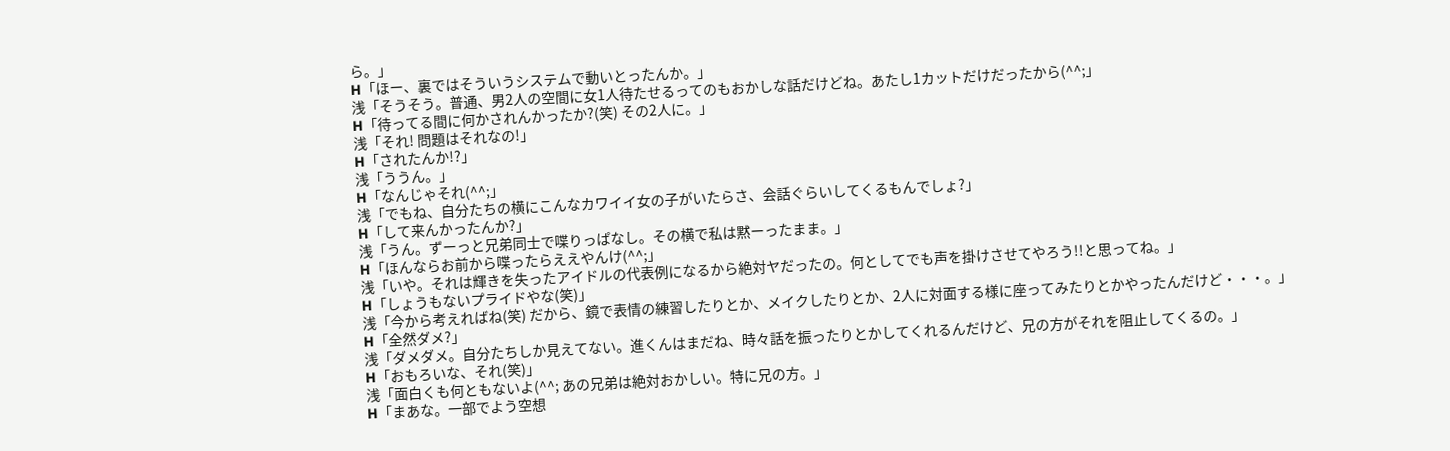ら。」
H「ほー、裏ではそういうシステムで動いとったんか。」
浅「そうそう。普通、男2人の空間に女1人待たせるってのもおかしな話だけどね。あたし1カットだけだったから(^^;」
H「待ってる間に何かされんかったか?(笑) その2人に。」
浅「それ! 問題はそれなの!」
H「されたんか!?」
浅「ううん。」
H「なんじゃそれ(^^;」
浅「でもね、自分たちの横にこんなカワイイ女の子がいたらさ、会話ぐらいしてくるもんでしょ?」
H「して来んかったんか?」
浅「うん。ずーっと兄弟同士で喋りっぱなし。その横で私は黙ーったまま。」
H「ほんならお前から喋ったらええやんけ(^^;」
浅「いや。それは輝きを失ったアイドルの代表例になるから絶対ヤだったの。何としてでも声を掛けさせてやろう!!と思ってね。」
H「しょうもないプライドやな(笑)」
浅「今から考えればね(笑) だから、鏡で表情の練習したりとか、メイクしたりとか、2人に対面する様に座ってみたりとかやったんだけど・・・。」
H「全然ダメ?」
浅「ダメダメ。自分たちしか見えてない。進くんはまだね、時々話を振ったりとかしてくれるんだけど、兄の方がそれを阻止してくるの。」
H「おもろいな、それ(笑)」
浅「面白くも何ともないよ(^^; あの兄弟は絶対おかしい。特に兄の方。」
H「まあな。一部でよう空想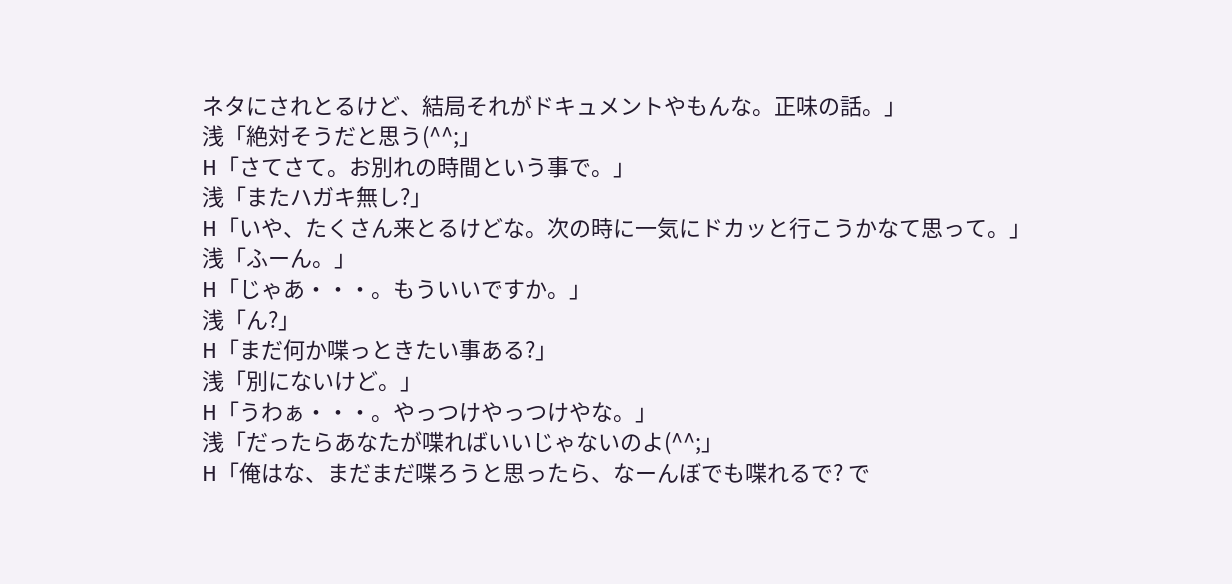ネタにされとるけど、結局それがドキュメントやもんな。正味の話。」
浅「絶対そうだと思う(^^;」
H「さてさて。お別れの時間という事で。」
浅「またハガキ無し?」
H「いや、たくさん来とるけどな。次の時に一気にドカッと行こうかなて思って。」
浅「ふーん。」
H「じゃあ・・・。もういいですか。」
浅「ん?」
H「まだ何か喋っときたい事ある?」
浅「別にないけど。」
H「うわぁ・・・。やっつけやっつけやな。」
浅「だったらあなたが喋ればいいじゃないのよ(^^;」
H「俺はな、まだまだ喋ろうと思ったら、なーんぼでも喋れるで? で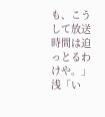も、こうして放送時間は迫っとるわけや。」
浅「い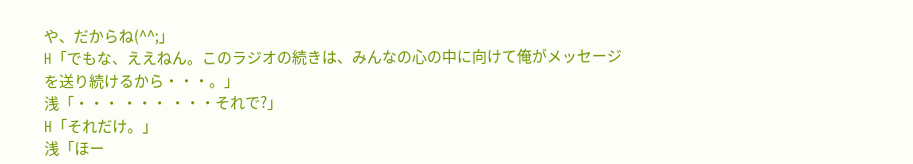や、だからね(^^;」
H「でもな、ええねん。このラジオの続きは、みんなの心の中に向けて俺がメッセージを送り続けるから・・・。」
浅「・・・ ・・・ ・・・それで?」
H「それだけ。」
浅「ほー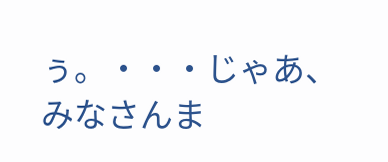ぅ。・・・じゃあ、みなさんま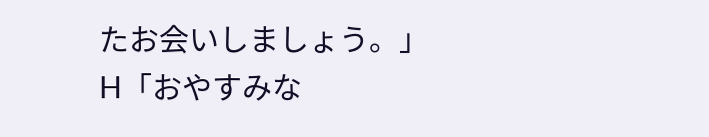たお会いしましょう。」
H「おやすみな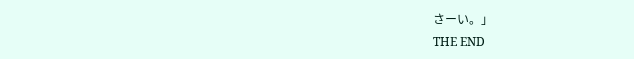さーい。」
THE END